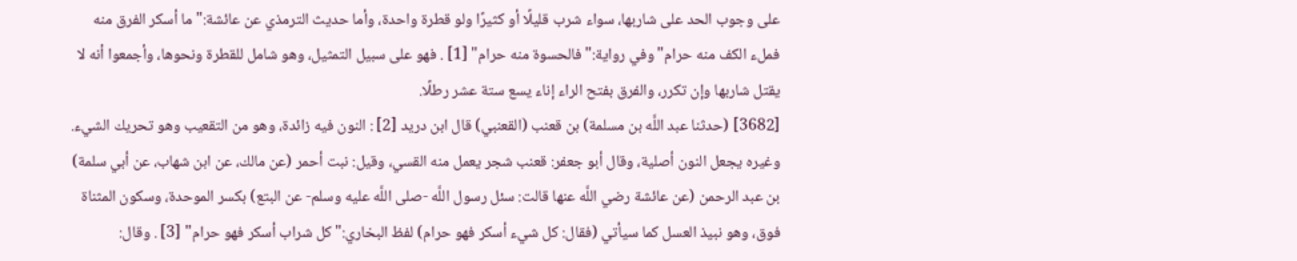على وجوب الحد على شاربها، سواء شرب قليلًا أو كثيرًا ولو قطرة واحدة، وأما حديث الترمذي عن عائشة:"ما أسكر الفرق منه فملء الكف منه حرام"وفي رواية:"فالحسوة منه حرام" [1] . فهو على سبيل التمثيل، وهو شامل للقطرة ونحوها، وأجمعوا أنه لا يقتل شاربها وإن تكرر، والفرق بفتح الراء إناء يسع ستة عشر رطلًا.
[3682] (حدثنا عبد اللَّه بن مسلمة) بن قعنب (القعنبي) قال ابن دريد [2] : النون فيه زائدة، وهو من التقعيب وهو تحريك الشيء. وغيره يجعل النون أصلية، وقال أبو جعفر: قعنب شجر يعمل منه القسي، وقيل: نبت أحمر (عن مالك، عن ابن شهاب، عن أبي سلمة) بن عبد الرحمن (عن عائشة رضي اللَّه عنها قالت: سئل رسول اللَّه -صلى اللَّه عليه وسلم- عن البتع) بكسر الموحدة، وسكون المثناة فوق، وهو نبيذ العسل كما سيأتي (فقال: كل شيء أسكر فهو حرام) لفظ البخاري:"كل شراب أسكر فهو حرام" [3] . وقال: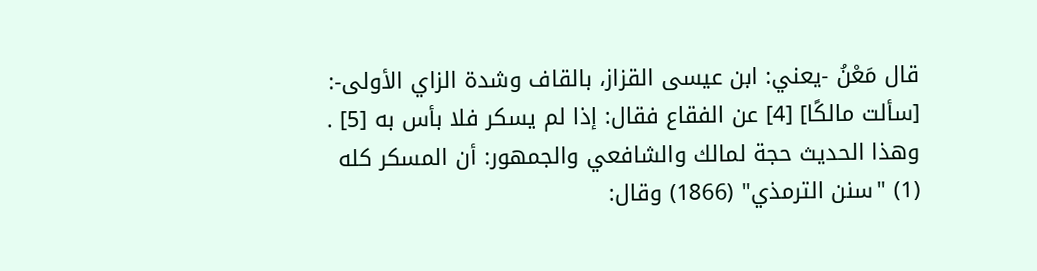قال مَعْنُ -يعني: ابن عيسى القزاز، بالقاف وشدة الزاي الأولى-: [سألت مالكًا] [4] عن الفقاع فقال: إذا لم يسكر فلا بأس به [5] .
وهذا الحديث حجة لمالك والشافعي والجمهور: أن المسكر كله
(1) "سنن الترمذي" (1866) وقال: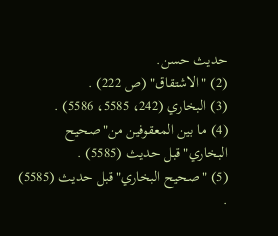حديث حسن.
(2) "الاشتقاق" (ص 222) .
(3) البخاري (242، 5585، 5586) .
(4) ما بين المعقوفين من"صحيح البخاري"قبل حديث (5585) .
(5) "صحيح البخاري"قبل حديث (5585) .